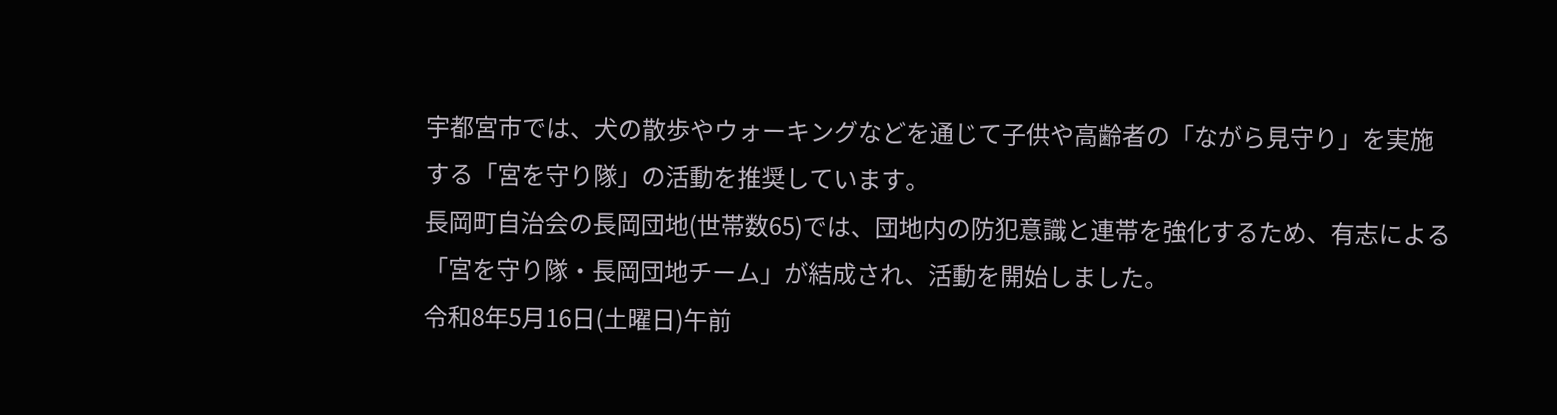宇都宮市では、犬の散歩やウォーキングなどを通じて子供や高齢者の「ながら見守り」を実施する「宮を守り隊」の活動を推奨しています。
長岡町自治会の長岡団地(世帯数65)では、団地内の防犯意識と連帯を強化するため、有志による「宮を守り隊・長岡団地チーム」が結成され、活動を開始しました。
令和8年5月16日(土曜日)午前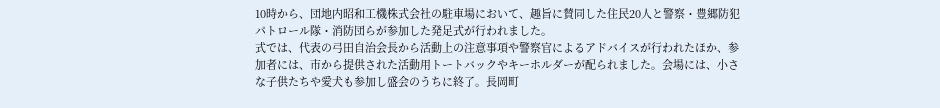10時から、団地内昭和工機株式会社の駐車場において、趣旨に賛同した住民20人と警察・豊郷防犯パトロール隊・消防団らが参加した発足式が行われました。
式では、代表の弓田自治会長から活動上の注意事項や警察官によるアドバイスが行われたほか、参加者には、市から提供された活動用トートバックやキーホルダーが配られました。会場には、小さな子供たちや愛犬も参加し盛会のうちに終了。長岡町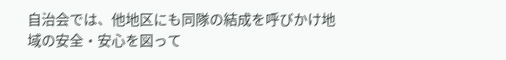自治会では、他地区にも同隊の結成を呼びかけ地域の安全・安心を図って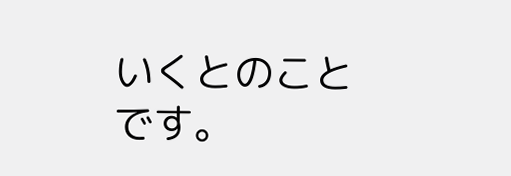いくとのことです。